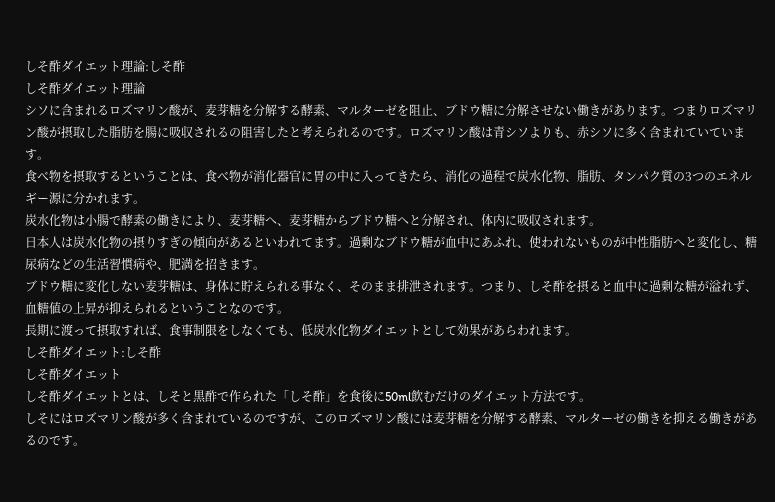しそ酢ダイエット理論:しそ酢
しそ酢ダイエット理論
シソに含まれるロズマリン酸が、麦芽糖を分解する酵素、マルターゼを阻止、ブドウ糖に分解させない働きがあります。つまりロズマリン酸が摂取した脂肪を腸に吸収されるの阻害したと考えられるのです。ロズマリン酸は青シソよりも、赤シソに多く含まれていています。
食べ物を摂取するということは、食べ物が消化器官に胃の中に入ってきたら、消化の過程で炭水化物、脂肪、タンパク質の3つのエネルギー源に分かれます。
炭水化物は小腸で酵素の働きにより、麦芽糖へ、麦芽糖からブドウ糖へと分解され、体内に吸収されます。
日本人は炭水化物の摂りすぎの傾向があるといわれてます。過剰なブドウ糖が血中にあふれ、使われないものが中性脂肪へと変化し、糖尿病などの生活習慣病や、肥満を招きます。
ブドウ糖に変化しない麦芽糖は、身体に貯えられる事なく、そのまま排泄されます。つまり、しそ酢を摂ると血中に過剰な糖が溢れず、血糖値の上昇が抑えられるということなのです。
長期に渡って摂取すれば、食事制限をしなくても、低炭水化物ダイエットとして効果があらわれます。
しそ酢ダイエット:しそ酢
しそ酢ダイエット
しそ酢ダイエットとは、しそと黒酢で作られた「しそ酢」を食後に50ml飲むだけのダイエット方法です。
しそにはロズマリン酸が多く含まれているのですが、このロズマリン酸には麦芽糖を分解する酵素、マルターゼの働きを抑える働きがあるのです。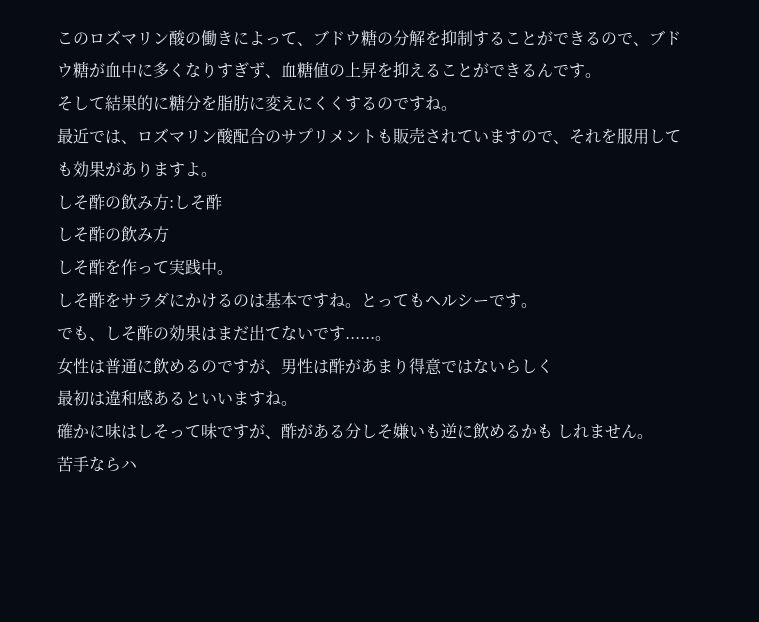このロズマリン酸の働きによって、ブドウ糖の分解を抑制することができるので、ブドウ糖が血中に多くなりすぎず、血糖値の上昇を抑えることができるんです。
そして結果的に糖分を脂肪に変えにくくするのですね。
最近では、ロズマリン酸配合のサプリメントも販売されていますので、それを服用しても効果がありますよ。
しそ酢の飲み方:しそ酢
しそ酢の飲み方
しそ酢を作って実践中。
しそ酢をサラダにかけるのは基本ですね。とってもヘルシーです。
でも、しそ酢の効果はまだ出てないです......。
女性は普通に飲めるのですが、男性は酢があまり得意ではないらしく
最初は違和感あるといいますね。
確かに味はしそって味ですが、酢がある分しそ嫌いも逆に飲めるかも しれません。
苦手ならハ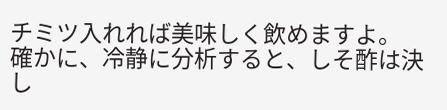チミツ入れれば美味しく飲めますよ。
確かに、冷静に分析すると、しそ酢は決し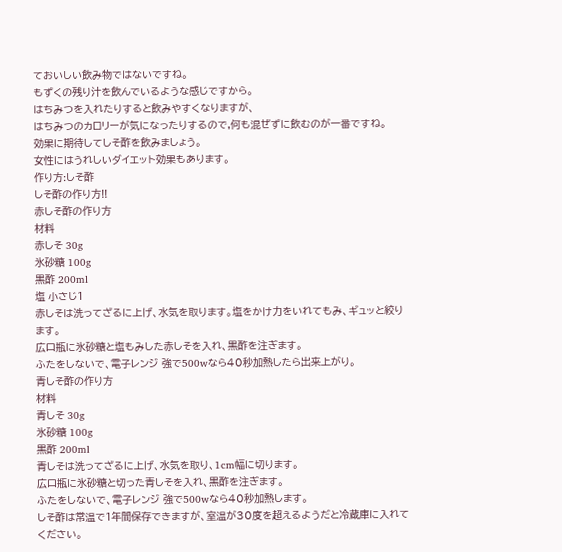ておいしい飲み物ではないですね。
もずくの残り汁を飲んでいるような感じですから。
はちみつを入れたりすると飲みやすくなりますが、
はちみつのカロリーが気になったりするので,何も混ぜずに飲むのが一番ですね。
効果に期待してしそ酢を飲みましょう。
女性にはうれしいダイエット効果もあります。
作り方:しそ酢
しそ酢の作り方!!
赤しそ酢の作り方
材料
赤しそ 30g
氷砂糖 100g
黒酢 200ml
塩 小さじ1
赤しそは洗ってざるに上げ、水気を取ります。塩をかけ力をいれてもみ、ギュッと絞ります。
広口瓶に氷砂糖と塩もみした赤しそを入れ、黒酢を注ぎます。
ふたをしないで、電子レンジ 強で500wなら40秒加熱したら出来上がり。
青しそ酢の作り方
材料
青しそ 30g
氷砂糖 100g
黒酢 200ml
青しそは洗ってざるに上げ、水気を取り、1cm幅に切ります。
広口瓶に氷砂糖と切った青しそを入れ、黒酢を注ぎます。
ふたをしないで、電子レンジ 強で500wなら40秒加熱します。
しそ酢は常温で1年間保存できますが、室温が30度を超えるようだと冷蔵庫に入れてください。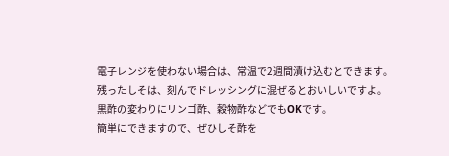電子レンジを使わない場合は、常温で2週間漬け込むとできます。
残ったしそは、刻んでドレッシングに混ぜるとおいしいですよ。
黒酢の変わりにリンゴ酢、穀物酢などでもOKです。
簡単にできますので、ぜひしそ酢を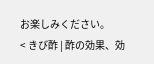お楽しみください。
< きび酢 | 酢の効果、効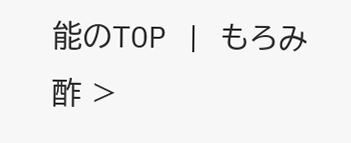能のTOP | もろみ酢 >